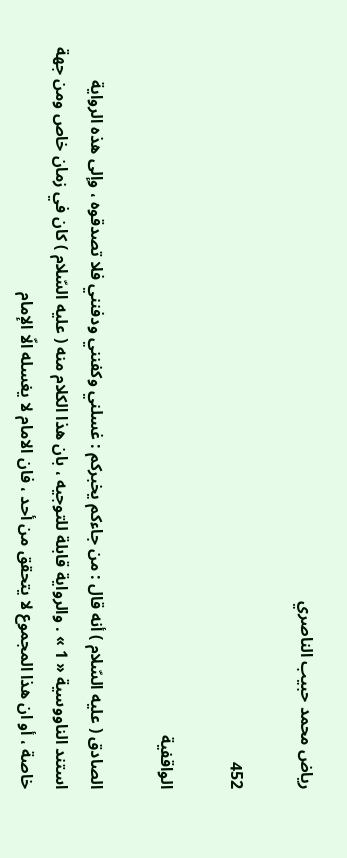رياض محمد حبيب الناصري

452

الواقفية

الصادق ( عليه السّلام ) أنه قال : من جاءكم يخبركم : غسلني وكفنني ودفنني فلا تصدقوه ، وإلى هذه الرواية استند الناووسية « 1 » . والرواية قابلة للتوجيه ، بان هذا الكلام منه ( عليه السّلام ) كان في زمان خاص ومن جهة خاصة ، أو ان هذا المجموع لا يتحقق من أحد ، فان الامام لا يغسله الّا الإمام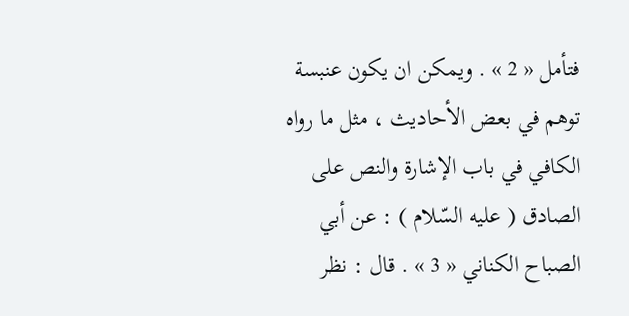فتأمل « 2 » . ويمكن ان يكون عنبسة توهم في بعض الأحاديث ، مثل ما رواه الكافي في باب الإشارة والنص على الصادق ( عليه السّلام ) : عن أبي الصباح الكناني « 3 » . قال : نظر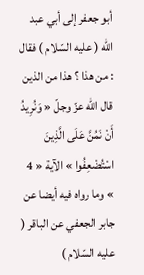أبو جعفر إلى أبي عبد اللّه ( عليه السّلام ) فقال : من هذا ؟ هذا من الذين قال اللّه عزّ وجلّ « وَنُرِيدُ أَنْ نَمُنَّ عَلَى الَّذِينَ اسْتُضْعِفُوا » الآية « 4 » وما رواه فيه أيضا عن جابر الجعفي عن الباقر ( عليه السّلام )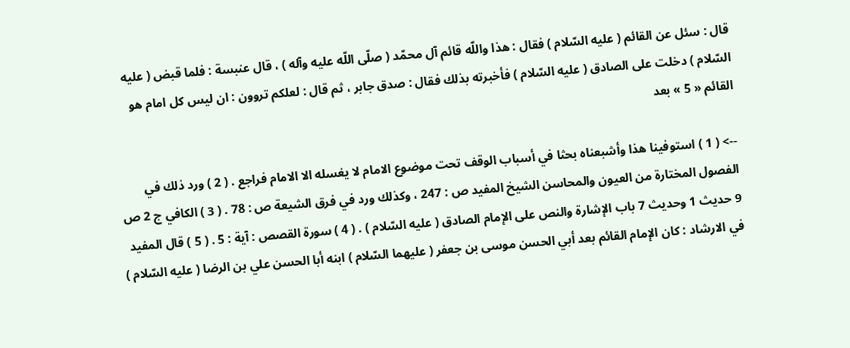قال : سئل عن القائم ( عليه السّلام ) فقال : هذا واللّه قائم آل محمّد ( صلّى اللّه عليه وآله ) ، قال عنبسة : فلما قبض ( عليه السّلام ) دخلت على الصادق ( عليه السّلام ) فأخبرته بذلك فقال : صدق جابر ، ثم قال : لعلكم تروون : ان ليس كل امام هو القائم « 5 » بعد

--> ( 1 ) استوفينا هذا وأشبعناه بحثا في أسباب الوقف تحت موضوع الامام لا يغسله الا الامام فراجع . ( 2 ) ورد ذلك في الفصول المختارة من العيون والمحاسن الشيخ المفيد ص : 247 ، وكذلك ورد في فرق الشيعة ص : 78 . ( 3 ) الكافي ج 2 ص 9 حديث 1 وحديث 7 باب الإشارة والنص على الإمام الصادق ( عليه السّلام ) . ( 4 ) سورة القصص : آية : 5 . ( 5 ) قال المفيد في الارشاد : كان الإمام القائم بعد أبي الحسن موسى بن جعفر ( عليهما السّلام ) ابنه أبا الحسن علي بن الرضا ( عليه السّلام )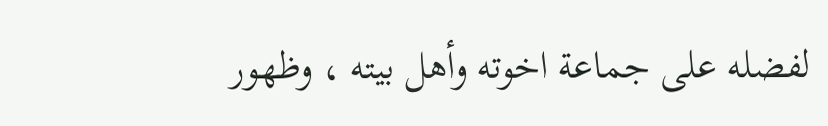لفضله على جماعة اخوته وأهل بيته ، وظهور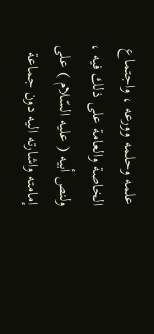علمه وحلمه وورعه ، واجتماع الخاصة والعامة على ذلك فيه ، ولنص أبيه ( عليه السّلام ) على إمامته واشارته اليه دون جماعة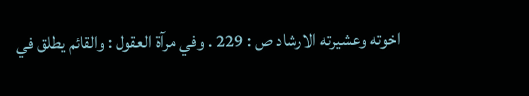اخوته وعشيرته الارشاد ص : 229 . وفي مرآة العقول : والقائم يطلق في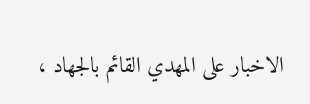الاخبار على المهدي القائم بالجهاد ،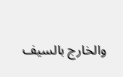والخارج بالسيف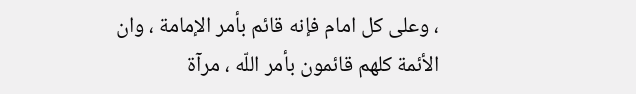، وعلى كل امام فإنه قائم بأمر الإمامة ، وان الأئمة كلهم قائمون بأمر اللّه ، مرآة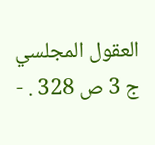العقول المجلسي ج 3 ص 328 . -